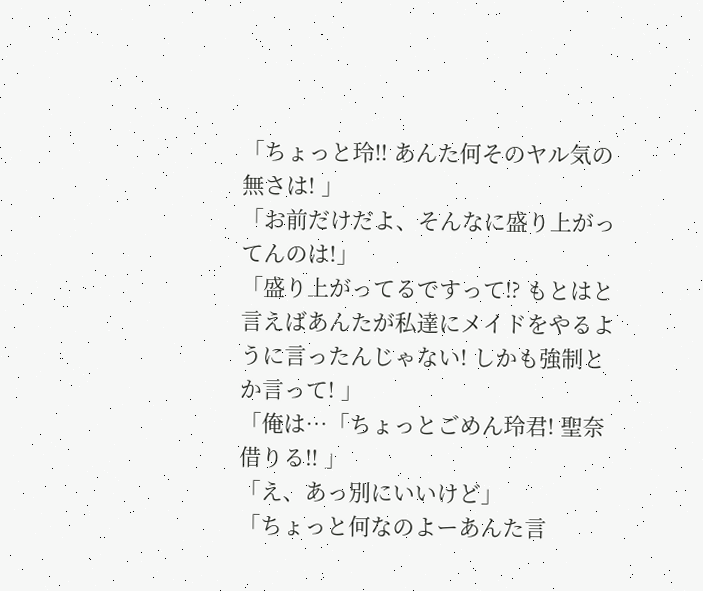「ちょっと玲‼ あんた何そのヤル気の無さは! 」
「お前だけだよ、そんなに盛り上がってんのは!」
「盛り上がってるですって⁉ もとはと言えばあんたが私達にメイドをやるように言ったんじゃない! しかも強制とか言って! 」
「俺は…「ちょっとごめん玲君! 聖奈借りる‼ 」
「え、あっ別にいいけど」
「ちょっと何なのよーあんた言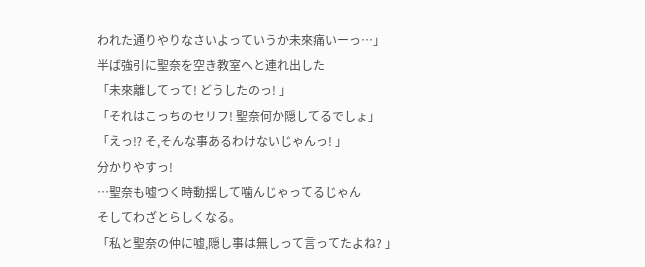われた通りやりなさいよっていうか未來痛いーっ…」
半ば強引に聖奈を空き教室へと連れ出した
「未來離してって! どうしたのっ! 」
「それはこっちのセリフ! 聖奈何か隠してるでしょ」
「えっ⁉ そ,そんな事あるわけないじゃんっ! 」
分かりやすっ!
…聖奈も嘘つく時動揺して噛んじゃってるじゃん
そしてわざとらしくなる。
「私と聖奈の仲に嘘,隠し事は無しって言ってたよね? 」